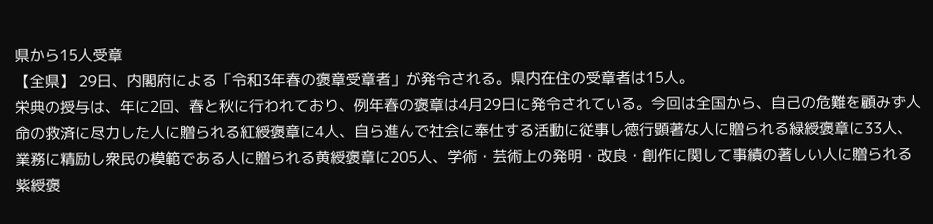県から15人受章
【全県】 29日、内閣府による「令和3年春の褒章受章者」が発令される。県内在住の受章者は15人。
栄典の授与は、年に2回、春と秋に行われており、例年春の褒章は4月29日に発令されている。今回は全国から、自己の危難を顧みず人命の救済に尽力した人に贈られる紅綬褒章に4人、自ら進んで社会に奉仕する活動に従事し徳行顕著な人に贈られる緑綬褒章に33人、業務に精励し衆民の模範である人に贈られる黄綬褒章に205人、学術・芸術上の発明・改良・創作に関して事績の著しい人に贈られる紫綬褒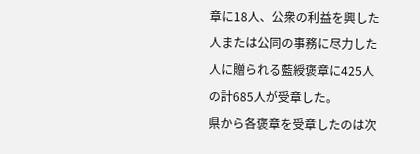章に18人、公衆の利益を興した人または公同の事務に尽力した人に贈られる藍綬褒章に425人の計685人が受章した。
県から各褒章を受章したのは次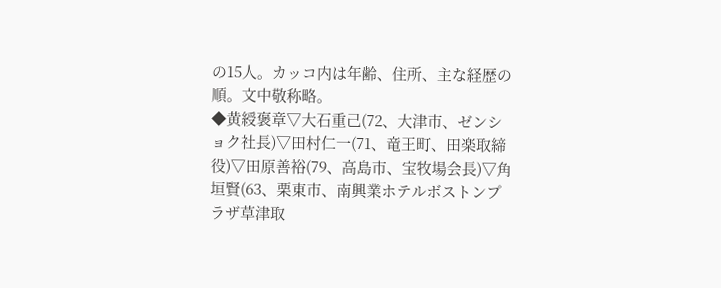の15人。カッコ内は年齢、住所、主な経歴の順。文中敬称略。
◆黄綬褒章▽大石重己(72、大津市、ゼンショク社長)▽田村仁一(71、竜王町、田楽取締役)▽田原善裕(79、高島市、宝牧場会長)▽角垣賢(63、栗東市、南興業ホテルボストンプラザ草津取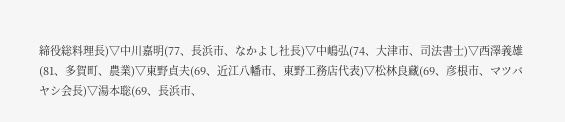締役総料理長)▽中川嘉明(77、長浜市、なかよし社長)▽中嶋弘(74、大津市、司法書士)▽西澤義雄(81、多賀町、農業)▽東野貞夫(69、近江八幡市、東野工務店代表)▽松林良藏(69、彦根市、マツバヤシ会長)▽湯本聡(69、長浜市、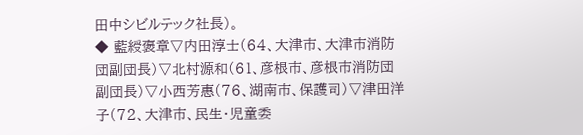田中シビルテック社長)。
◆ 藍綬褒章▽内田淳士(64、大津市、大津市消防団副団長)▽北村源和(61、彦根市、彦根市消防団副団長)▽小西芳惠(76、湖南市、保護司)▽津田洋子(72、大津市、民生・児童委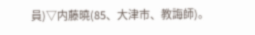員)▽内藤曉(85、大津市、教誨師)。